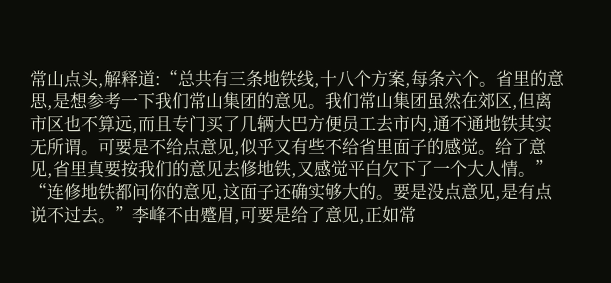常山点头,解释道:“总共有三条地铁线,十八个方案,每条六个。省里的意思,是想参考一下我们常山集团的意见。我们常山集团虽然在郊区,但离市区也不算远,而且专门买了几辆大巴方便员工去市内,通不通地铁其实无所谓。可要是不给点意见,似乎又有些不给省里面子的感觉。给了意见,省里真要按我们的意见去修地铁,又感觉平白欠下了一个大人情。”
“连修地铁都问你的意见,这面子还确实够大的。要是没点意见,是有点说不过去。”李峰不由蹙眉,可要是给了意见,正如常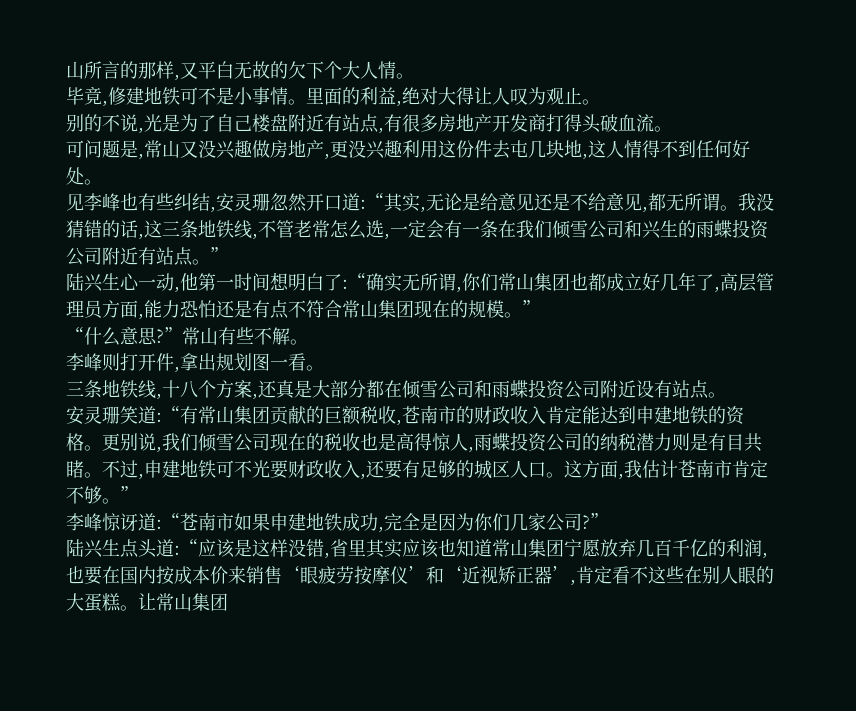山所言的那样,又平白无故的欠下个大人情。
毕竟,修建地铁可不是小事情。里面的利益,绝对大得让人叹为观止。
别的不说,光是为了自己楼盘附近有站点,有很多房地产开发商打得头破血流。
可问题是,常山又没兴趣做房地产,更没兴趣利用这份件去屯几块地,这人情得不到任何好处。
见李峰也有些纠结,安灵珊忽然开口道:“其实,无论是给意见还是不给意见,都无所谓。我没猜错的话,这三条地铁线,不管老常怎么选,一定会有一条在我们倾雪公司和兴生的雨蝶投资公司附近有站点。”
陆兴生心一动,他第一时间想明白了:“确实无所谓,你们常山集团也都成立好几年了,高层管理员方面,能力恐怕还是有点不符合常山集团现在的规模。”
“什么意思?”常山有些不解。
李峰则打开件,拿出规划图一看。
三条地铁线,十八个方案,还真是大部分都在倾雪公司和雨蝶投资公司附近设有站点。
安灵珊笑道:“有常山集团贡献的巨额税收,苍南市的财政收入肯定能达到申建地铁的资格。更别说,我们倾雪公司现在的税收也是高得惊人,雨蝶投资公司的纳税潜力则是有目共睹。不过,申建地铁可不光要财政收入,还要有足够的城区人口。这方面,我估计苍南市肯定不够。”
李峰惊讶道:“苍南市如果申建地铁成功,完全是因为你们几家公司?”
陆兴生点头道:“应该是这样没错,省里其实应该也知道常山集团宁愿放弃几百千亿的利润,也要在国内按成本价来销售‘眼疲劳按摩仪’和‘近视矫正器’,肯定看不这些在别人眼的大蛋糕。让常山集团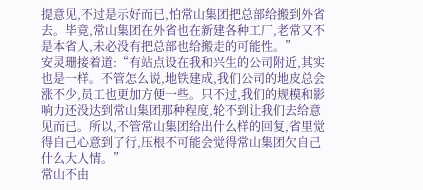提意见,不过是示好而已,怕常山集团把总部给搬到外省去。毕竟,常山集团在外省也在新建各种工厂,老常又不是本省人,未必没有把总部也给搬走的可能性。”
安灵珊接着道:“有站点设在我和兴生的公司附近,其实也是一样。不管怎么说,地铁建成,我们公司的地皮总会涨不少,员工也更加方便一些。只不过,我们的规模和影响力还没达到常山集团那种程度,轮不到让我们去给意见而已。所以,不管常山集团给出什么样的回复,省里觉得自己心意到了行,压根不可能会觉得常山集团欠自己什么大人情。”
常山不由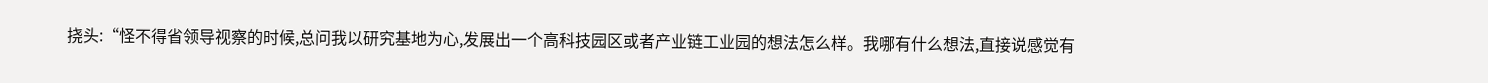挠头:“怪不得省领导视察的时候,总问我以研究基地为心,发展出一个高科技园区或者产业链工业园的想法怎么样。我哪有什么想法,直接说感觉有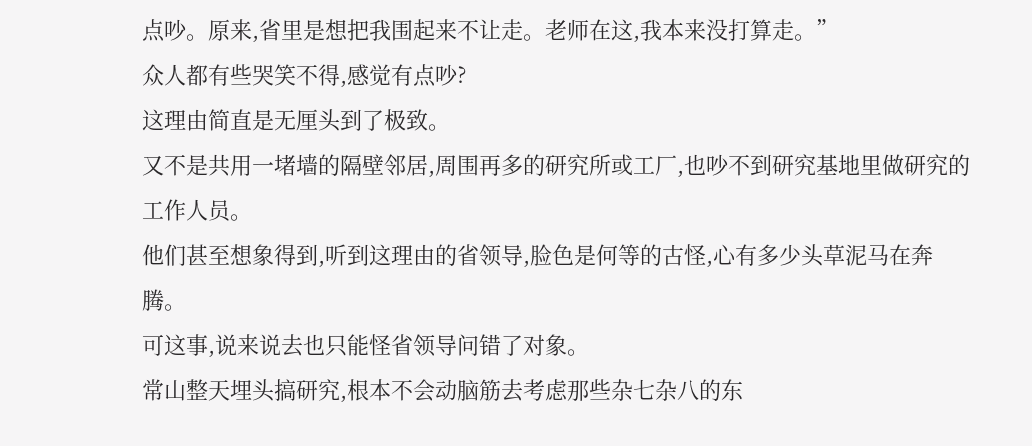点吵。原来,省里是想把我围起来不让走。老师在这,我本来没打算走。”
众人都有些哭笑不得,感觉有点吵?
这理由简直是无厘头到了极致。
又不是共用一堵墙的隔壁邻居,周围再多的研究所或工厂,也吵不到研究基地里做研究的工作人员。
他们甚至想象得到,听到这理由的省领导,脸色是何等的古怪,心有多少头草泥马在奔腾。
可这事,说来说去也只能怪省领导问错了对象。
常山整天埋头搞研究,根本不会动脑筋去考虑那些杂七杂八的东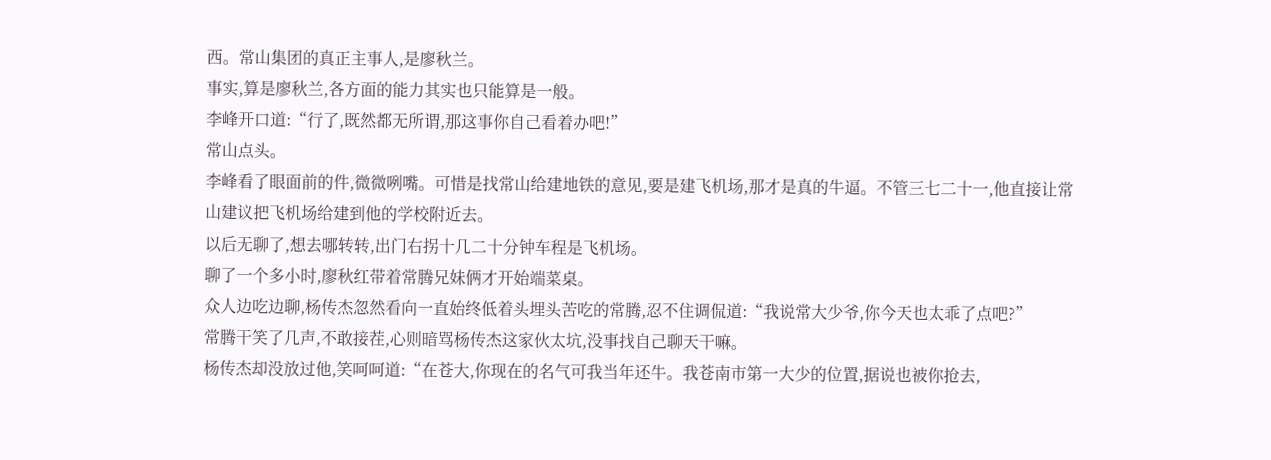西。常山集团的真正主事人,是廖秋兰。
事实,算是廖秋兰,各方面的能力其实也只能算是一般。
李峰开口道:“行了,既然都无所谓,那这事你自己看着办吧!”
常山点头。
李峰看了眼面前的件,微微咧嘴。可惜是找常山给建地铁的意见,要是建飞机场,那才是真的牛逼。不管三七二十一,他直接让常山建议把飞机场给建到他的学校附近去。
以后无聊了,想去哪转转,出门右拐十几二十分钟车程是飞机场。
聊了一个多小时,廖秋红带着常腾兄妹俩才开始端菜桌。
众人边吃边聊,杨传杰忽然看向一直始终低着头埋头苦吃的常腾,忍不住调侃道:“我说常大少爷,你今天也太乖了点吧?”
常腾干笑了几声,不敢接茬,心则暗骂杨传杰这家伙太坑,没事找自己聊天干嘛。
杨传杰却没放过他,笑呵呵道:“在苍大,你现在的名气可我当年还牛。我苍南市第一大少的位置,据说也被你抢去,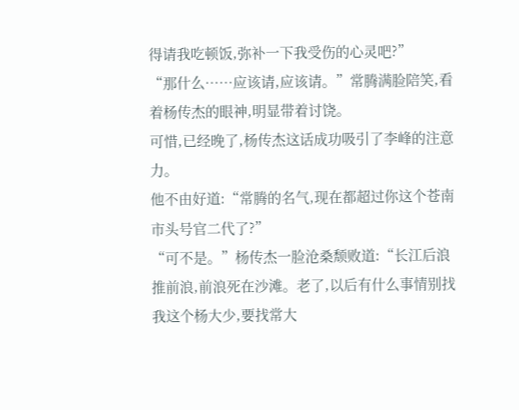得请我吃顿饭,弥补一下我受伤的心灵吧?”
“那什么……应该请,应该请。”常腾满脸陪笑,看着杨传杰的眼神,明显带着讨饶。
可惜,已经晚了,杨传杰这话成功吸引了李峰的注意力。
他不由好道:“常腾的名气,现在都超过你这个苍南市头号官二代了?”
“可不是。”杨传杰一脸沧桑颓败道:“长江后浪推前浪,前浪死在沙滩。老了,以后有什么事情别找我这个杨大少,要找常大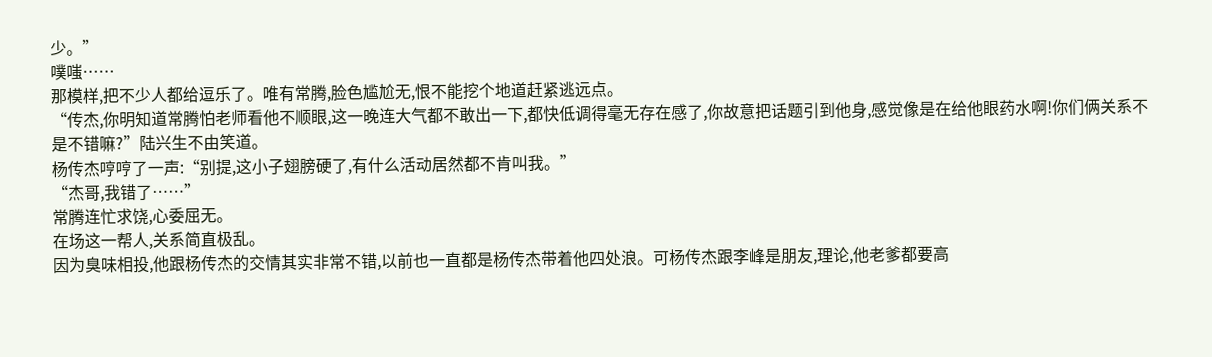少。”
噗嗤……
那模样,把不少人都给逗乐了。唯有常腾,脸色尴尬无,恨不能挖个地道赶紧逃远点。
“传杰,你明知道常腾怕老师看他不顺眼,这一晚连大气都不敢出一下,都快低调得毫无存在感了,你故意把话题引到他身,感觉像是在给他眼药水啊!你们俩关系不是不错嘛?”陆兴生不由笑道。
杨传杰哼哼了一声:“别提,这小子翅膀硬了,有什么活动居然都不肯叫我。”
“杰哥,我错了……”
常腾连忙求饶,心委屈无。
在场这一帮人,关系简直极乱。
因为臭味相投,他跟杨传杰的交情其实非常不错,以前也一直都是杨传杰带着他四处浪。可杨传杰跟李峰是朋友,理论,他老爹都要高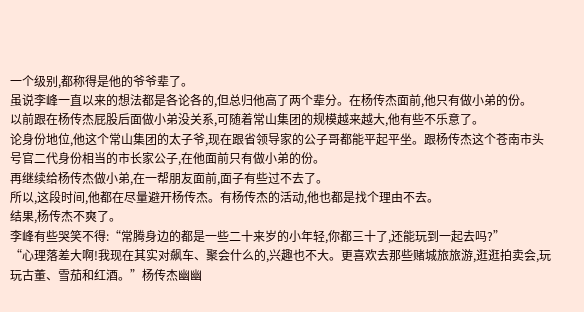一个级别,都称得是他的爷爷辈了。
虽说李峰一直以来的想法都是各论各的,但总归他高了两个辈分。在杨传杰面前,他只有做小弟的份。
以前跟在杨传杰屁股后面做小弟没关系,可随着常山集团的规模越来越大,他有些不乐意了。
论身份地位,他这个常山集团的太子爷,现在跟省领导家的公子哥都能平起平坐。跟杨传杰这个苍南市头号官二代身份相当的市长家公子,在他面前只有做小弟的份。
再继续给杨传杰做小弟,在一帮朋友面前,面子有些过不去了。
所以,这段时间,他都在尽量避开杨传杰。有杨传杰的活动,他也都是找个理由不去。
结果,杨传杰不爽了。
李峰有些哭笑不得:“常腾身边的都是一些二十来岁的小年轻,你都三十了,还能玩到一起去吗?”
“心理落差大啊!我现在其实对飙车、聚会什么的,兴趣也不大。更喜欢去那些赌城旅旅游,逛逛拍卖会,玩玩古董、雪茄和红酒。”杨传杰幽幽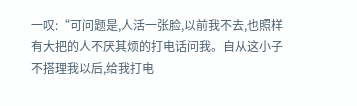一叹:“可问题是,人活一张脸,以前我不去,也照样有大把的人不厌其烦的打电话问我。自从这小子不搭理我以后,给我打电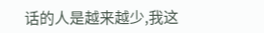话的人是越来越少,我这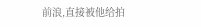前浪,直接被他给拍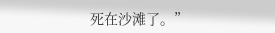死在沙滩了。”